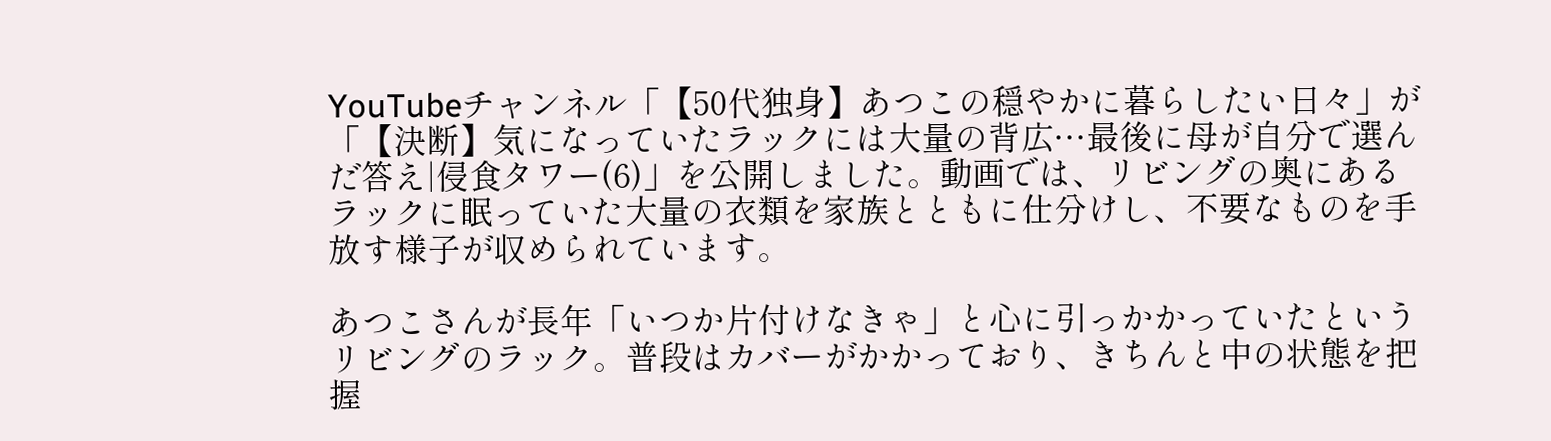YouTubeチャンネル「【50代独身】あつこの穏やかに暮らしたい日々」が「【決断】気になっていたラックには大量の背広…最後に母が自分で選んだ答え|侵食タワー(6)」を公開しました。動画では、リビングの奥にあるラックに眠っていた大量の衣類を家族とともに仕分けし、不要なものを手放す様子が収められています。

あつこさんが長年「いつか片付けなきゃ」と心に引っかかっていたというリビングのラック。普段はカバーがかかっており、きちんと中の状態を把握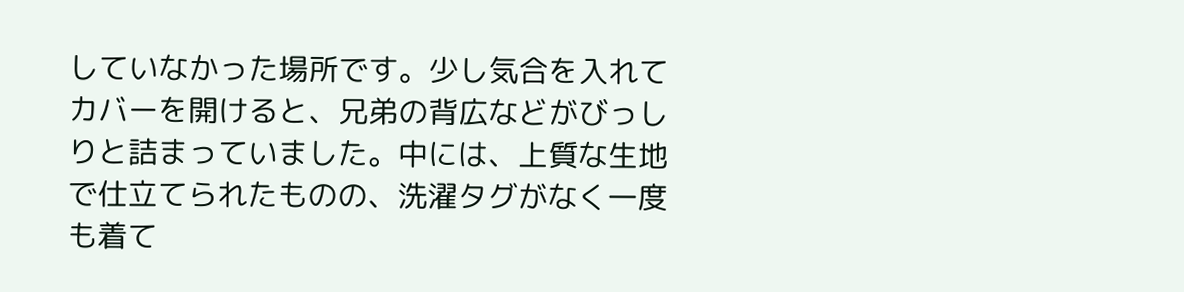していなかった場所です。少し気合を入れてカバーを開けると、兄弟の背広などがびっしりと詰まっていました。中には、上質な生地で仕立てられたものの、洗濯タグがなく一度も着て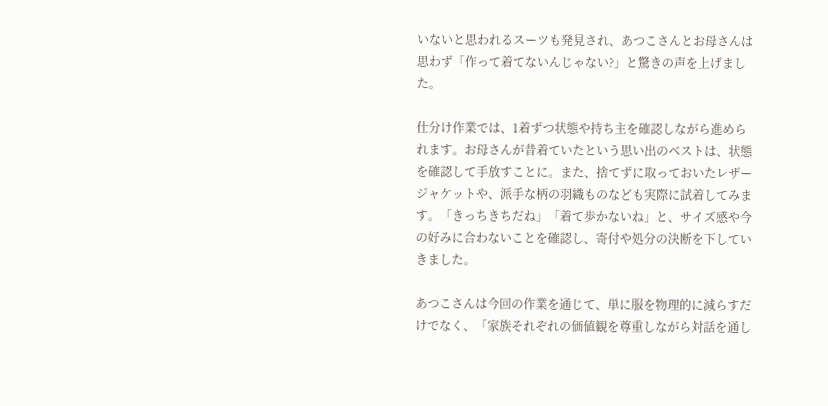いないと思われるスーツも発見され、あつこさんとお母さんは思わず「作って着てないんじゃない?」と驚きの声を上げました。

仕分け作業では、1着ずつ状態や持ち主を確認しながら進められます。お母さんが昔着ていたという思い出のベストは、状態を確認して手放すことに。また、捨てずに取っておいたレザージャケットや、派手な柄の羽織ものなども実際に試着してみます。「きっちきちだね」「着て歩かないね」と、サイズ感や今の好みに合わないことを確認し、寄付や処分の決断を下していきました。

あつこさんは今回の作業を通じて、単に服を物理的に減らすだけでなく、「家族それぞれの価値観を尊重しながら対話を通し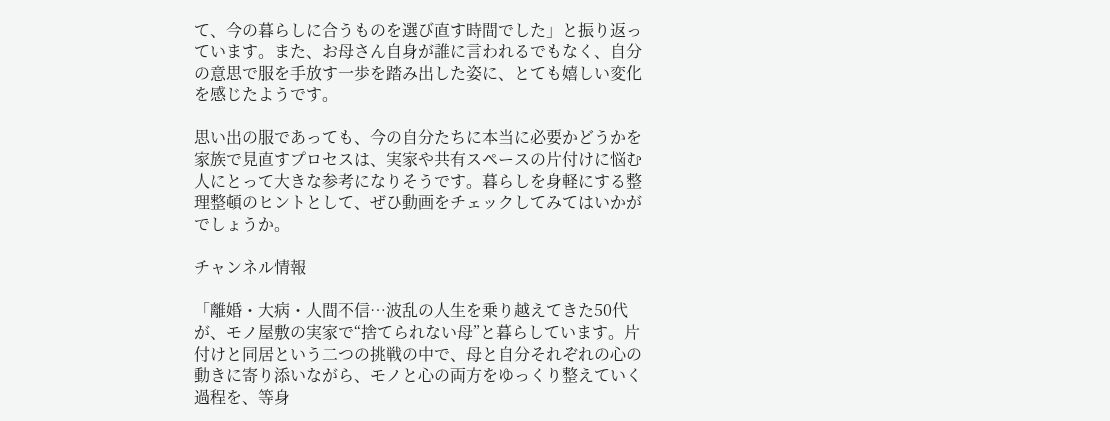て、今の暮らしに合うものを選び直す時間でした」と振り返っています。また、お母さん自身が誰に言われるでもなく、自分の意思で服を手放す一歩を踏み出した姿に、とても嬉しい変化を感じたようです。

思い出の服であっても、今の自分たちに本当に必要かどうかを家族で見直すプロセスは、実家や共有スペースの片付けに悩む人にとって大きな参考になりそうです。暮らしを身軽にする整理整頓のヒントとして、ぜひ動画をチェックしてみてはいかがでしょうか。

チャンネル情報

「離婚・大病・人間不信…波乱の人生を乗り越えてきた50代が、モノ屋敷の実家で“捨てられない母”と暮らしています。片付けと同居という二つの挑戦の中で、母と自分それぞれの心の動きに寄り添いながら、モノと心の両方をゆっくり整えていく過程を、等身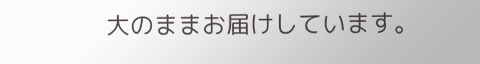大のままお届けしています。